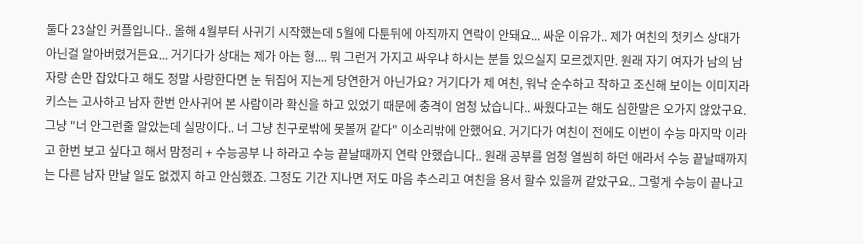둘다 23살인 커플입니다.. 올해 4월부터 사귀기 시작했는데 5월에 다툰뒤에 아직까지 연락이 안돼요... 싸운 이유가.. 제가 여친의 첫키스 상대가 아닌걸 알아버렸거든요... 거기다가 상대는 제가 아는 형.... 뭐 그런거 가지고 싸우냐 하시는 분들 있으실지 모르겠지만. 원래 자기 여자가 남의 남자랑 손만 잡았다고 해도 정말 사랑한다면 눈 뒤집어 지는게 당연한거 아닌가요? 거기다가 제 여친, 워낙 순수하고 착하고 조신해 보이는 이미지라 키스는 고사하고 남자 한번 안사귀어 본 사람이라 확신을 하고 있었기 때문에 충격이 엄청 났습니다.. 싸웠다고는 해도 심한말은 오가지 않았구요. 그냥 "너 안그런줄 알았는데 실망이다.. 너 그냥 친구로밖에 못볼꺼 같다" 이소리밖에 안했어요. 거기다가 여친이 전에도 이번이 수능 마지막 이라고 한번 보고 싶다고 해서 맘정리 + 수능공부 나 하라고 수능 끝날때까지 연락 안했습니다.. 원래 공부를 엄청 열씸히 하던 애라서 수능 끝날때까지는 다른 남자 만날 일도 없겠지 하고 안심했죠. 그정도 기간 지나면 저도 마음 추스리고 여친을 용서 할수 있을꺼 같았구요.. 그렇게 수능이 끝나고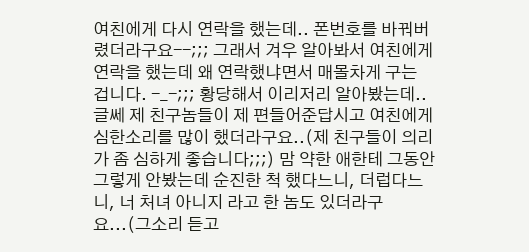여친에게 다시 연락을 했는데.. 폰번호를 바꿔버렸더라구요--;;; 그래서 겨우 알아봐서 여친에게 연락을 했는데 왜 연락했냐면서 매몰차게 구는 겁니다. -_-;;; 황당해서 이리저리 알아봤는데.. 글쎄 제 친구놈들이 제 편들어준답시고 여친에게 심한소리를 많이 했더라구요..(제 친구들이 의리가 좀 심하게 좋습니다;;;) 맘 약한 애한테 그동안 그렇게 안봤는데 순진한 척 했다느니, 더럽다느니, 너 처녀 아니지 라고 한 놈도 있더라구요...(그소리 듣고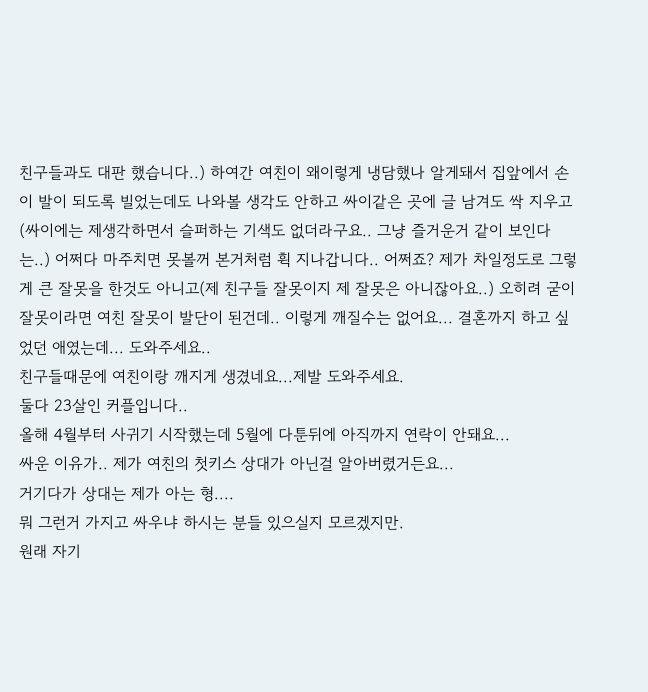친구들과도 대판 했습니다..) 하여간 여친이 왜이렇게 냉담했나 알게돼서 집앞에서 손이 발이 되도록 빌었는데도 나와볼 생각도 안하고 싸이같은 곳에 글 남겨도 싹 지우고(싸이에는 제생각하면서 슬퍼하는 기색도 없더라구요.. 그냥 즐거운거 같이 보인다는..) 어쩌다 마주치면 못볼꺼 본거처럼 휙 지나갑니다.. 어쩌죠? 제가 차일정도로 그렇게 큰 잘못을 한것도 아니고(제 친구들 잘못이지 제 잘못은 아니잖아요..) 오히려 굳이 잘못이라면 여친 잘못이 발단이 된건데.. 이렇게 깨질수는 없어요... 결혼까지 하고 싶었던 애였는데... 도와주세요..
친구들때문에 여친이랑 깨지게 생겼네요...제발 도와주세요.
둘다 23살인 커플입니다..
올해 4월부터 사귀기 시작했는데 5월에 다툰뒤에 아직까지 연락이 안돼요...
싸운 이유가.. 제가 여친의 첫키스 상대가 아닌걸 알아버렸거든요...
거기다가 상대는 제가 아는 형....
뭐 그런거 가지고 싸우냐 하시는 분들 있으실지 모르겠지만.
원래 자기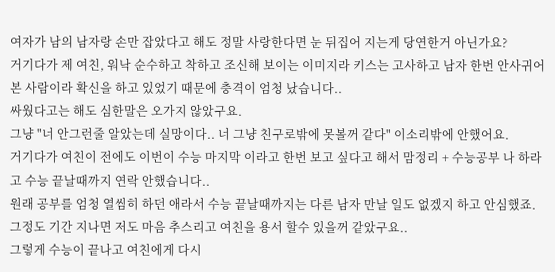여자가 남의 남자랑 손만 잡았다고 해도 정말 사랑한다면 눈 뒤집어 지는게 당연한거 아닌가요?
거기다가 제 여친, 워낙 순수하고 착하고 조신해 보이는 이미지라 키스는 고사하고 남자 한번 안사귀어 본 사람이라 확신을 하고 있었기 때문에 충격이 엄청 났습니다..
싸웠다고는 해도 심한말은 오가지 않았구요.
그냥 "너 안그런줄 알았는데 실망이다.. 너 그냥 친구로밖에 못볼꺼 같다" 이소리밖에 안했어요.
거기다가 여친이 전에도 이번이 수능 마지막 이라고 한번 보고 싶다고 해서 맘정리 + 수능공부 나 하라고 수능 끝날때까지 연락 안했습니다..
원래 공부를 엄청 열씸히 하던 애라서 수능 끝날때까지는 다른 남자 만날 일도 없겠지 하고 안심했죠.
그정도 기간 지나면 저도 마음 추스리고 여친을 용서 할수 있을꺼 같았구요..
그렇게 수능이 끝나고 여친에게 다시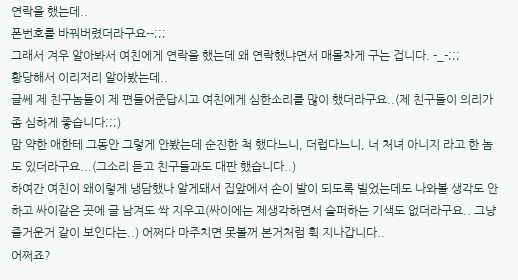연락을 했는데..
폰번호를 바꿔버렸더라구요--;;;
그래서 겨우 알아봐서 여친에게 연락을 했는데 왜 연락했냐면서 매몰차게 구는 겁니다. -_-;;;
황당해서 이리저리 알아봤는데..
글쎄 제 친구놈들이 제 편들어준답시고 여친에게 심한소리를 많이 했더라구요..(제 친구들이 의리가 좀 심하게 좋습니다;;;)
맘 약한 애한테 그동안 그렇게 안봤는데 순진한 척 했다느니, 더럽다느니, 너 처녀 아니지 라고 한 놈도 있더라구요...(그소리 듣고 친구들과도 대판 했습니다..)
하여간 여친이 왜이렇게 냉담했나 알게돼서 집앞에서 손이 발이 되도록 빌었는데도 나와볼 생각도 안하고 싸이같은 곳에 글 남겨도 싹 지우고(싸이에는 제생각하면서 슬퍼하는 기색도 없더라구요.. 그냥 즐거운거 같이 보인다는..) 어쩌다 마주치면 못볼꺼 본거처럼 휙 지나갑니다..
어쩌죠?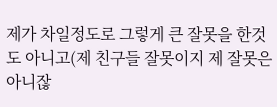제가 차일정도로 그렇게 큰 잘못을 한것도 아니고(제 친구들 잘못이지 제 잘못은 아니잖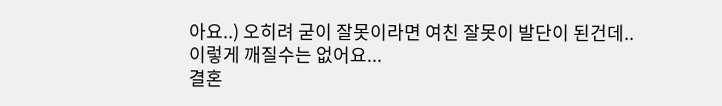아요..) 오히려 굳이 잘못이라면 여친 잘못이 발단이 된건데..
이렇게 깨질수는 없어요...
결혼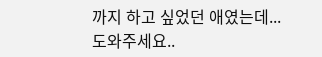까지 하고 싶었던 애였는데...
도와주세요..